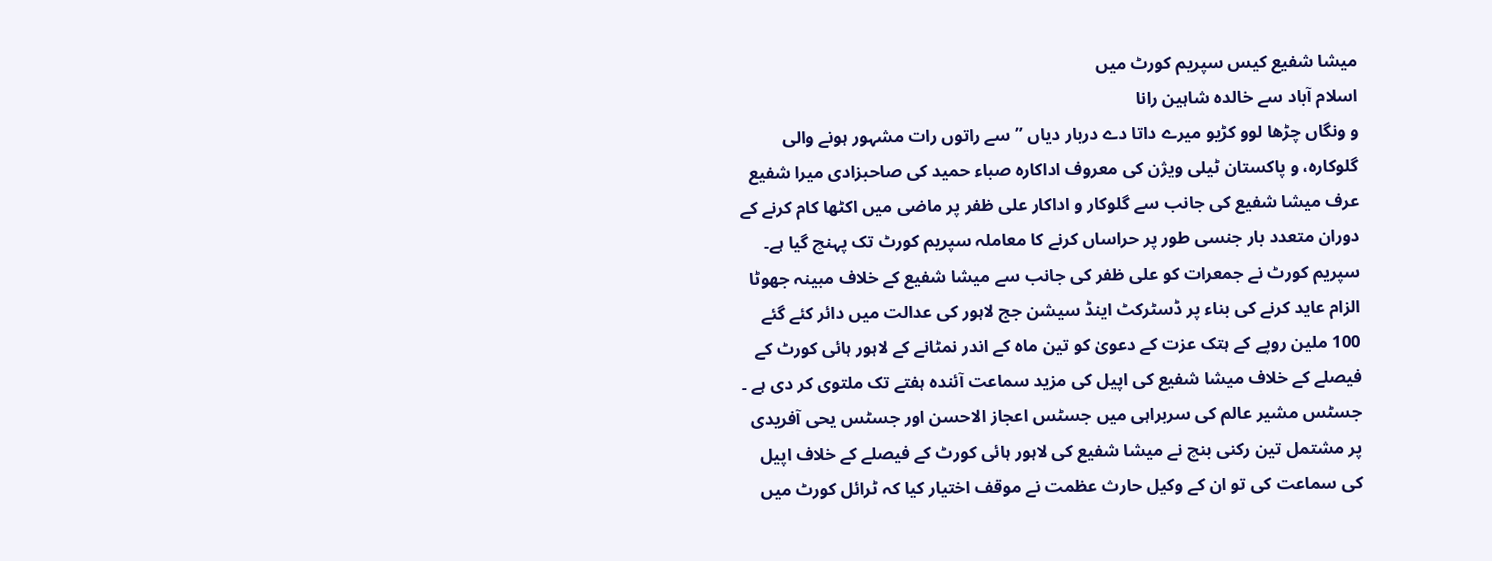میشا شفیع کیس سپریم کورٹ میں
اسلام آباد سے خالدہ شاہین رانا
و ونگاں چڑھا لوو کڑیو میرے داتا دے دربار دیاں ”سے راتوں رات مشہور ہونے والی گلوکارہ، و پاکستان ٹیلی ویژن کی معروف اداکارہ صباء حمید کی صاحبزادی میرا شفیع عرف میشا شفیع کی جانب سے گلوکار و اداکار علی ظفر پر ماضی میں اکٹھا کام کرنے کے دوران متعدد بار جنسی طور پر حراساں کرنے کا معاملہ سپریم کورٹ تک پہنچ گیا ہے۔
سپریم کورٹ نے جمعرات کو علی ظفر کی جانب سے میشا شفیع کے خلاف مبینہ جھوٹا الزام عاید کرنے کی بناء پر ڈسٹرکٹ اینڈ سیشن جج لاہور کی عدالت میں دائر کئے گئے 100 ملین روپے کے ہتک عزت کے دعویٰ کو تین ماہ کے اندر نمٹانے کے لاہور ہائی کورٹ کے فیصلے کے خلاف میشا شفیع کی اپیل کی مزید سماعت آئندہ ہفتے تک ملتوی کر دی ہے ۔
جسٹس مشیر عالم کی سربراہی میں جسٹس اعجاز الاحسن اور جسٹس یحی آفریدی پر مشتمل تین رکنی بنچ نے میشا شفیع کی لاہور ہائی کورٹ کے فیصلے کے خلاف اپیل کی سماعت کی تو ان کے وکیل حارث عظمت نے موقف اختیار کیا کہ ٹرائل کورٹ میں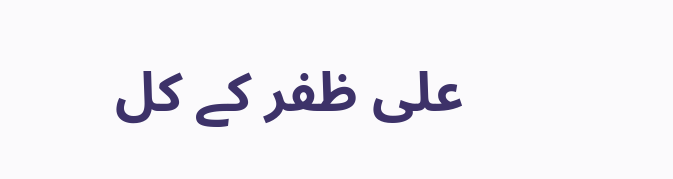علی ظفر کے کل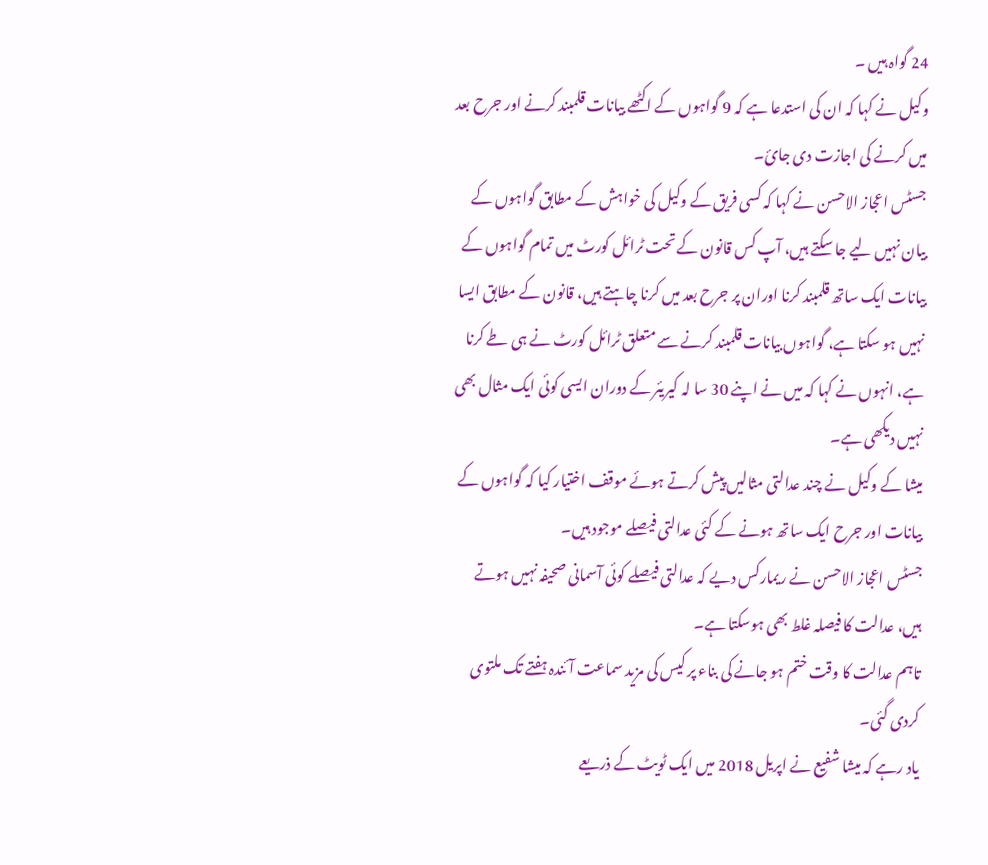24 گواہ ہیں ۔
وکیل نے کہا کہ ان کی استدعا ہے کہ 9 گواہوں کے اکٹھے بیانات قلمبند کرنے اور جرح بعد میں کرنے کی اجازت دی جائ۔
جسٹس اعجاز الاحسن نے کہا کہ کسی فریق کے وکیل کی خواہش کے مطابق گواہوں کے بیان نہیں لیے جا سکتے ہیں، آپ کس قانون کے تحت ٹرائل کورٹ میں تمام گواہوں کے بیانات ایک ساتھ قلمبند کرنا اوران پر جرح بعد میں کرنا چاہتے ہیں، قانون کے مطابق ایسا نہیں ہو سکتا ہے، گواہوں بیانات قلمبند کرنے سے متعلق ٹرائل کورٹ نے ہی طے کرنا ہے، انہوں نے کہا کہ میں نے اپنے 30 سا لہ کیریئر کے دوران ایسی کوئی ایک مثال بھی نہیں دیکھی ہے۔
میشا کے وکیل نے چند عدالتی مثالیں پیش کرتے ہوئے موقف اختیار کیا کہ گواہوں کے بیانات اور جرح ایک ساتھ ہونے کے کئی عدالتی فیصلے موجود ہیں۔
جسٹس اعجاز الاحسن نے ریمارکس دیے کہ عدالتی فیصلے کوئی آسمانی صحیفہ نہیں ہوتے ہیں، عدالت کا فیصلہ غلط بھی ہوسکتا ہے۔
تاہم عدالت کا وقت ختم ہو جانے کی بناء پر کیس کی مزید سماعت آئندہ ہفتے تک ملتوی کردی گئی۔
یاد رہے کہ میشا شفیع نے اپریل 2018 میں ایک ٹویٹ کے ذریعے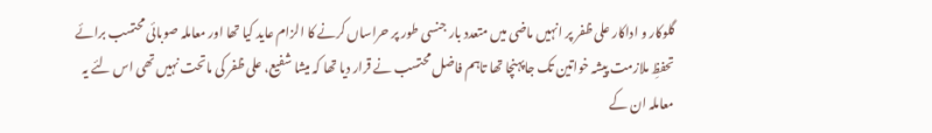گلوکار و اداکار علی ظفر پر انہیں ماضی میں متعدد بار جنسی طور پر حراساں کرنے کا الزام عاید کیا تھا اور معاملہ صوبائی محتسب برائے تحفظِ ملازمت پیشہ خواتین تک جاپہنچا تھا تاہم فاضل محتسب نے قرار دیا تھا کہ میشا شفیع، علی ظفر کی ماتحت نہیں تھی اس لئے یہ معاملہ ان کے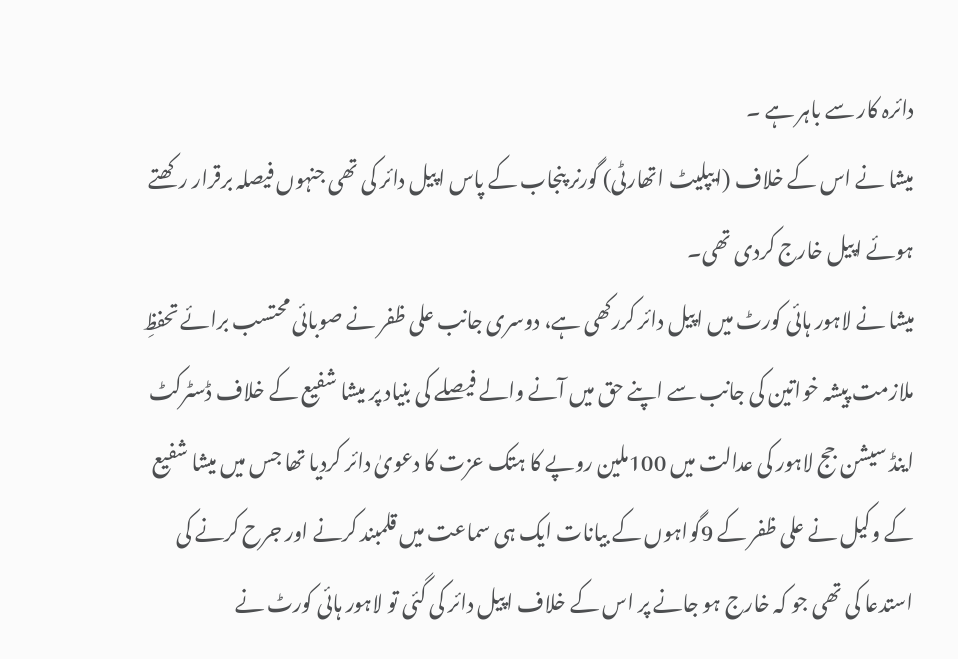دائرہ کار سے باہر ہے ۔
میشا نے اس کے خلاف (ایپلیٹ اتھارٹی) گورنر پنجاب کے پاس اپیل دائر کی تھی جنہوں فیصلہ برقرار رکھتے ہوئے اپیل خارج کردی تھی۔
میشا نے لاہور ہائی کورٹ میں اپیل دائر کررکھی ہے، دوسری جانب علی ظفر نے صوبائی محتسب برائے تحفظِ ملازمت پیشہ خواتین کی جانب سے اپنے حق میں آنے والے فیصلے کی بنیاد پر میشا شفیع کے خلاف ڈسٹرکٹ اینڈ سیشن جج لاہور کی عدالت میں 100ملین روپے کا ہتک عزت کا دعویٰ دائر کردیا تھا جس میں میشا شفیع کے وکیل نے علی ظفر کے 9گواہوں کے بیانات ایک ہی سماعت میں قلمبند کرنے اور جرح کرنے کی استدعا کی تھی جو کہ خارج ہو جانے پر اس کے خلاف اپیل دائر کی گئی تو لاہور ہائی کورٹ نے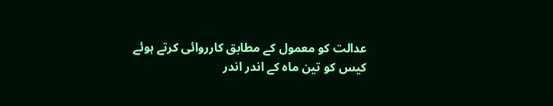عدالت کو معمول کے مطابق کارروائی کرتے ہوئے کیس کو تین ماہ کے اندر اندر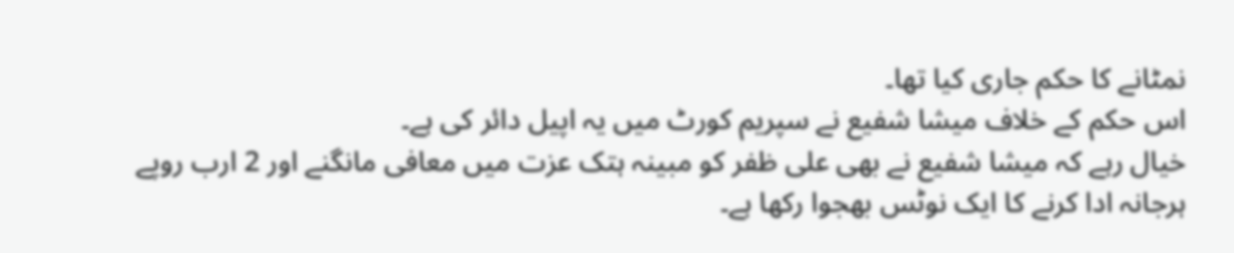نمٹانے کا حکم جاری کیا تھا۔
اس حکم کے خلاف میشا شفیع نے سپریم کورٹ میں یہ اپیل دائر کی ہے۔
خیال رہے کہ میشا شفیع نے بھی علی ظفر کو مبینہ ہتک عزت میں معافی مانگنے اور 2 ارب روپے ہرجانہ ادا کرنے کا ایک نوٹس بھجوا رکھا ہے۔